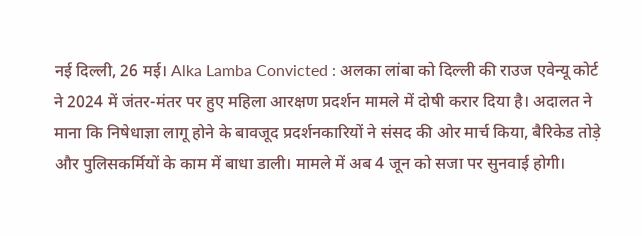नई दिल्ली, 26 मई। Alka Lamba Convicted : अलका लांबा को दिल्ली की राउज एवेन्यू कोर्ट ने 2024 में जंतर-मंतर पर हुए महिला आरक्षण प्रदर्शन मामले में दोषी करार दिया है। अदालत ने माना कि निषेधाज्ञा लागू होने के बावजूद प्रदर्शनकारियों ने संसद की ओर मार्च किया, बैरिकेड तोड़े और पुलिसकर्मियों के काम में बाधा डाली। मामले में अब 4 जून को सजा पर सुनवाई होगी।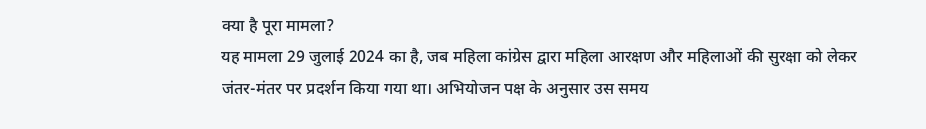क्या है पूरा मामला?
यह मामला 29 जुलाई 2024 का है, जब महिला कांग्रेस द्वारा महिला आरक्षण और महिलाओं की सुरक्षा को लेकर जंतर-मंतर पर प्रदर्शन किया गया था। अभियोजन पक्ष के अनुसार उस समय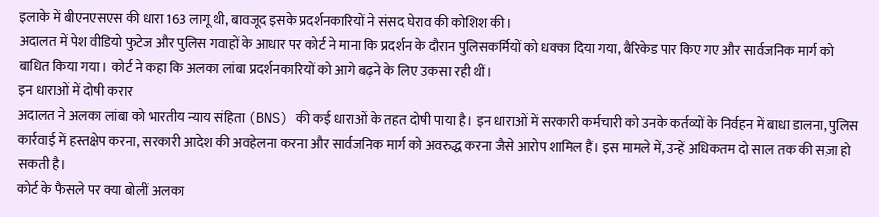इलाके में बीएनएसएस की धारा 163 लागू थी, बावजूद इसके प्रदर्शनकारियों ने संसद घेराव की कोशिश की।
अदालत में पेश वीडियो फुटेज और पुलिस गवाहों के आधार पर कोर्ट ने माना कि प्रदर्शन के दौरान पुलिसकर्मियों को धक्का दिया गया, बैरिकेड पार किए गए और सार्वजनिक मार्ग को बाधित किया गया। कोर्ट ने कहा कि अलका लांबा प्रदर्शनकारियों को आगे बढ़ने के लिए उकसा रही थीं।
इन धाराओं में दोषी करार
अदालत ने अलका लांबा को भारतीय न्याय संहिता (BNS) की कई धाराओं के तहत दोषी पाया है। इन धाराओं में सरकारी कर्मचारी को उनके कर्तव्यों के निर्वहन में बाधा डालना, पुलिस कार्रवाई में हस्तक्षेप करना, सरकारी आदेश की अवहेलना करना और सार्वजनिक मार्ग को अवरुद्ध करना जैसे आरोप शामिल हैं। इस मामले में, उन्हें अधिकतम दो साल तक की सज़ा हो सकती है।
कोर्ट के फैसले पर क्या बोलीं अलका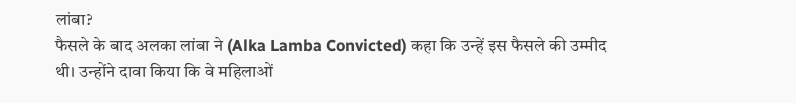लांबा?
फैसले के बाद अलका लांबा ने (Alka Lamba Convicted) कहा कि उन्हें इस फैसले की उम्मीद थी। उन्होंने दावा किया कि वे महिलाओं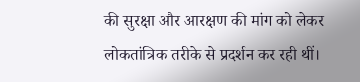की सुरक्षा और आरक्षण की मांग को लेकर लोकतांत्रिक तरीके से प्रदर्शन कर रही थीं।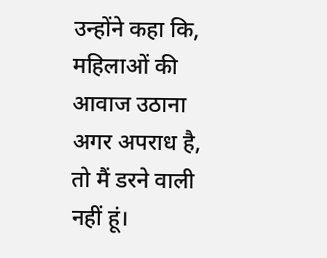उन्होंने कहा कि, महिलाओं की आवाज उठाना अगर अपराध है, तो मैं डरने वाली नहीं हूं।